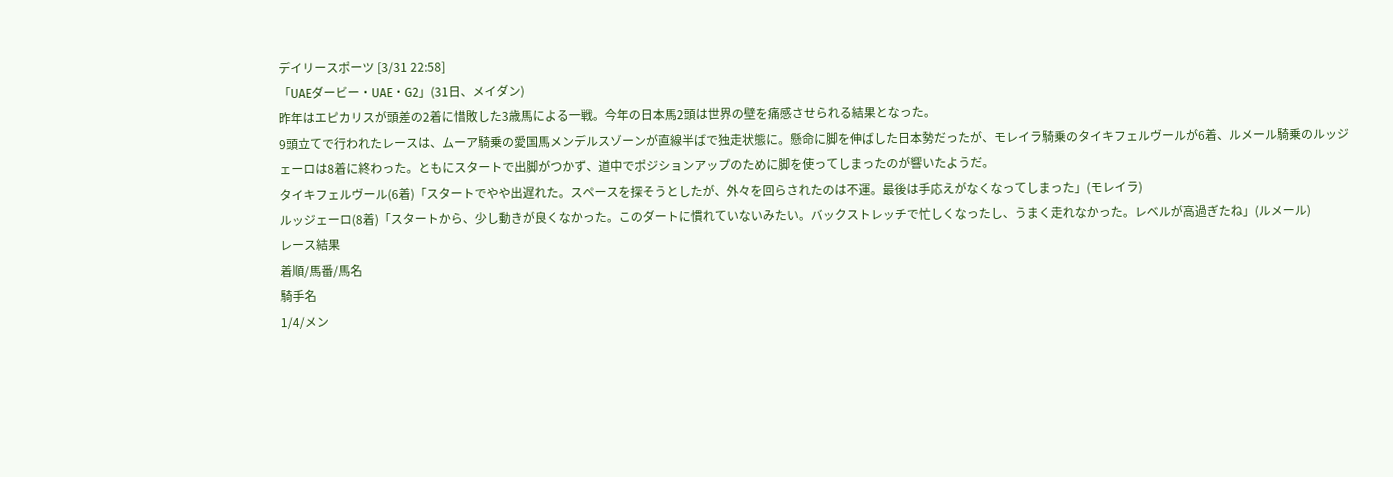デイリースポーツ [3/31 22:58]
「UAEダービー・UAE・G2」(31日、メイダン)
昨年はエピカリスが頭差の2着に惜敗した3歳馬による一戦。今年の日本馬2頭は世界の壁を痛感させられる結果となった。
9頭立てで行われたレースは、ムーア騎乗の愛国馬メンデルスゾーンが直線半ばで独走状態に。懸命に脚を伸ばした日本勢だったが、モレイラ騎乗のタイキフェルヴールが6着、ルメール騎乗のルッジェーロは8着に終わった。ともにスタートで出脚がつかず、道中でポジションアップのために脚を使ってしまったのが響いたようだ。
タイキフェルヴール(6着)「スタートでやや出遅れた。スペースを探そうとしたが、外々を回らされたのは不運。最後は手応えがなくなってしまった」(モレイラ)
ルッジェーロ(8着)「スタートから、少し動きが良くなかった。このダートに慣れていないみたい。バックストレッチで忙しくなったし、うまく走れなかった。レベルが高過ぎたね」(ルメール)
レース結果
着順/馬番/馬名
騎手名
1/4/メン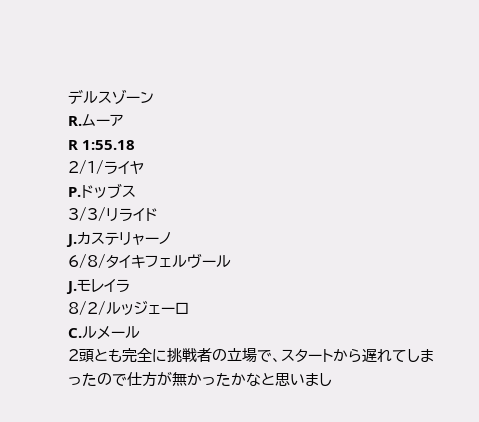デルスゾーン
R.ムーア
R 1:55.18
2/1/ライヤ
P.ドッブス
3/3/リライド
J.カステリャーノ
6/8/タイキフェルヴール
J.モレイラ
8/2/ルッジェーロ
C.ルメール
2頭とも完全に挑戦者の立場で、スタートから遅れてしまったので仕方が無かったかなと思いまし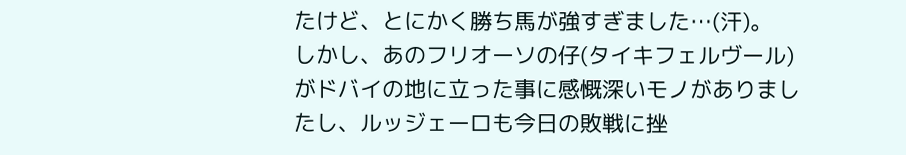たけど、とにかく勝ち馬が強すぎました…(汗)。
しかし、あのフリオーソの仔(タイキフェルヴール)がドバイの地に立った事に感慨深いモノがありましたし、ルッジェーロも今日の敗戦に挫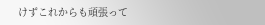けずこれからも頑張って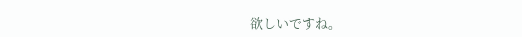欲しいですね。